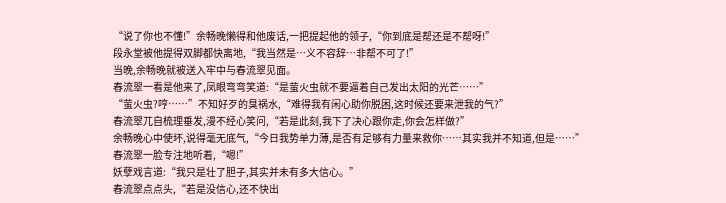“说了你也不懂!”余畅晚懒得和他废话,一把提起他的领子,“你到底是帮还是不帮呀!”
段永堂被他提得双脚都快离地,“我当然是…义不容辞…非帮不可了!”
当晚,余畅晚就被送入牢中与春流翠见面。
春流翠一看是他来了,凤眼弯弯笑道:“是萤火虫就不要逼着自己发出太阳的光芒……”
“萤火虫?哼……”不知好歹的臭祸水,“难得我有闲心助你脱困,这时候还要来泄我的气?”
春流翠兀自梳理垂发,漫不经心笑问,“若是此刻,我下了决心跟你走,你会怎样做?”
余畅晚心中使坏,说得毫无底气,“今日我势单力薄,是否有足够有力量来救你……其实我并不知道,但是……”
春流翠一脸专注地听着,“嗯!”
妖孽戏言道:“我只是壮了胆子,其实并未有多大信心。”
春流翠点点头,“若是没信心,还不快出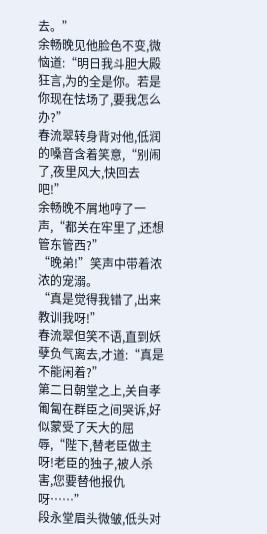去。”
余畅晚见他脸色不变,微恼道:“明日我斗胆大殿狂言,为的全是你。若是你现在怯场了,要我怎么办?”
春流翠转身背对他,低润的嗓音含着笑意,“别闹了,夜里风大,快回去吧!”
余畅晚不屑地哼了一声,“都关在牢里了,还想管东管西?”
“晚弟!”笑声中带着浓浓的宠溺。
“真是觉得我错了,出来教训我呀!”
春流翠但笑不语,直到妖孽负气离去,才道:“真是不能闲着?”
第二日朝堂之上,关自孝匍匐在群臣之间哭诉,好似蒙受了天大的屈辱,“陛下,替老臣做主呀!老臣的独子,被人杀害,您要替他报仇呀……”
段永堂眉头微皱,低头对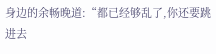身边的余畅晚道:“都已经够乱了,你还要跳进去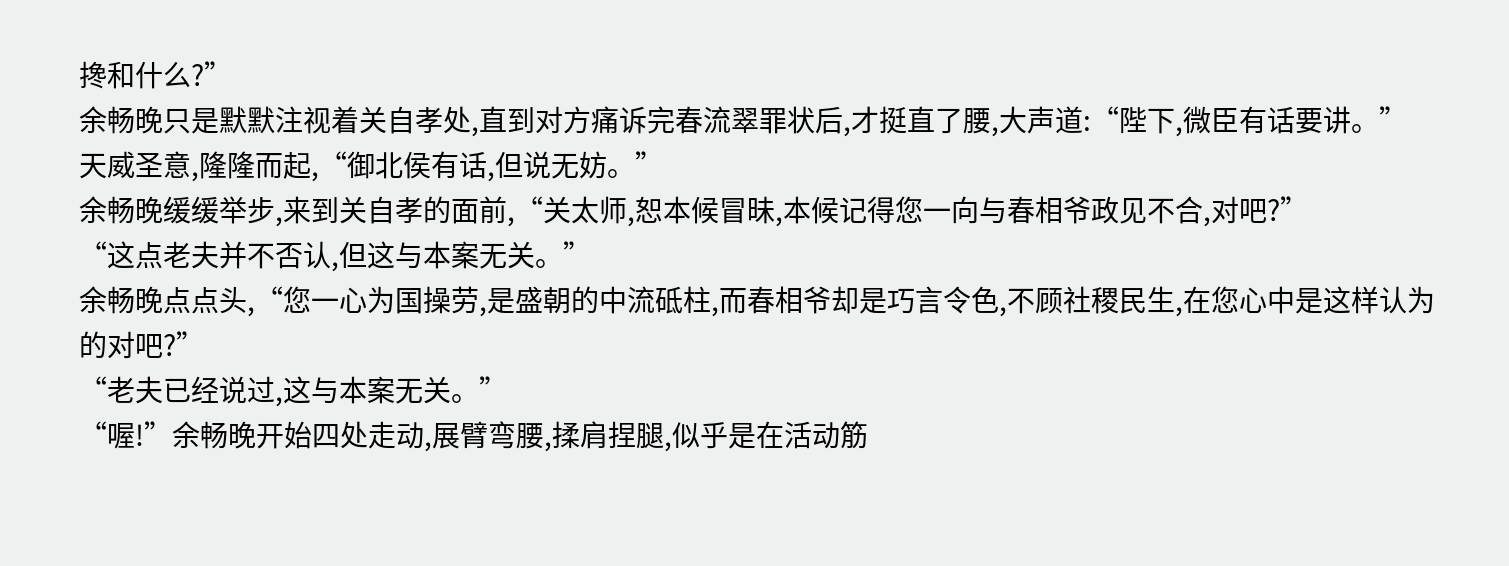搀和什么?”
余畅晚只是默默注视着关自孝处,直到对方痛诉完春流翠罪状后,才挺直了腰,大声道:“陛下,微臣有话要讲。”
天威圣意,隆隆而起,“御北侯有话,但说无妨。”
余畅晚缓缓举步,来到关自孝的面前,“关太师,恕本候冒昧,本候记得您一向与春相爷政见不合,对吧?”
“这点老夫并不否认,但这与本案无关。”
余畅晚点点头,“您一心为国操劳,是盛朝的中流砥柱,而春相爷却是巧言令色,不顾社稷民生,在您心中是这样认为的对吧?”
“老夫已经说过,这与本案无关。”
“喔!”余畅晚开始四处走动,展臂弯腰,揉肩捏腿,似乎是在活动筋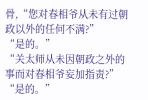骨,“您对春相爷从未有过朝政以外的任何不满?”
“是的。”
“关太师从未因朝政之外的事而对春相爷妄加指责?”
“是的。”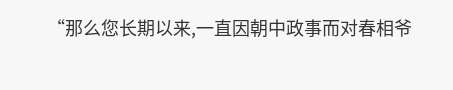“那么您长期以来,一直因朝中政事而对春相爷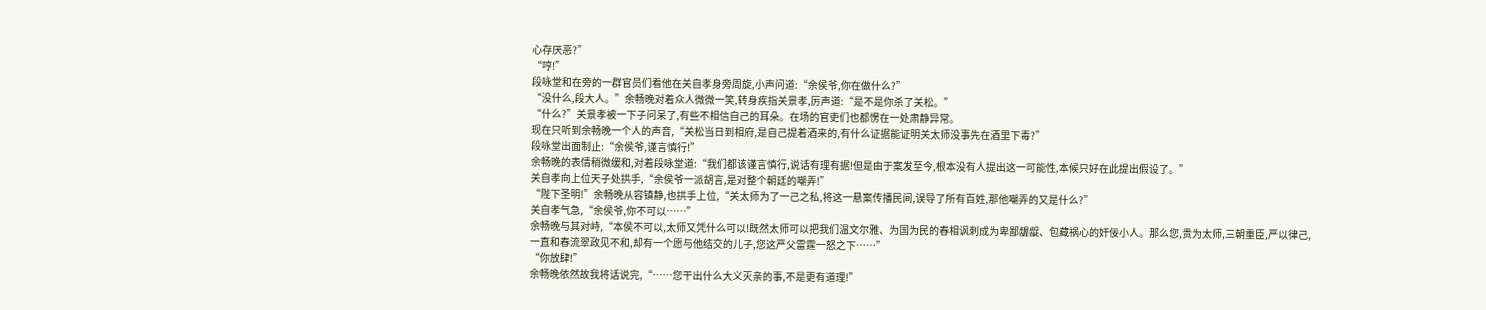心存厌恶?”
“哼!”
段咏堂和在旁的一群官员们看他在关自孝身旁周旋,小声问道:“余侯爷,你在做什么?”
“没什么,段大人。”余畅晚对着众人微微一笑,转身疾指关景孝,厉声道:“是不是你杀了关松。”
“什么?”关景孝被一下子问呆了,有些不相信自己的耳朵。在场的官吏们也都愣在一处肃静异常。
现在只听到余畅晚一个人的声音,“关松当日到相府,是自己提着酒来的,有什么证据能证明关太师没事先在酒里下毒?”
段咏堂出面制止:“余侯爷,谨言慎行!”
余畅晚的表情稍微缓和,对着段咏堂道:“我们都该谨言慎行,说话有理有据!但是由于案发至今,根本没有人提出这一可能性,本候只好在此提出假设了。”
关自孝向上位天子处拱手,“余侯爷一派胡言,是对整个朝廷的嘲弄!”
“陛下圣明!”余畅晚从容镇静,也拱手上位,“关太师为了一己之私,将这一悬案传播民间,误导了所有百姓,那他嘲弄的又是什么?”
关自孝气急,“余侯爷,你不可以……”
余畅晚与其对峙,“本侯不可以,太师又凭什么可以!既然太师可以把我们温文尔雅、为国为民的春相讽刺成为卑鄙龌龊、包藏祸心的奸佞小人。那么您,贵为太师,三朝重臣,严以律己,一直和春流翠政见不和,却有一个愿与他结交的儿子,您这严父雷霆一怒之下……”
“你放肆!”
余畅晚依然故我将话说完,“……您干出什么大义灭亲的事,不是更有道理!”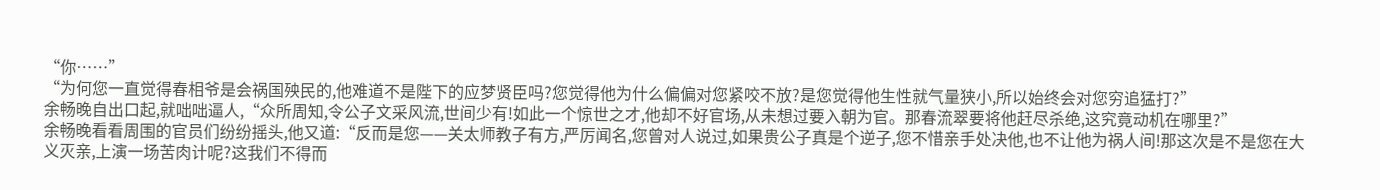“你……”
“为何您一直觉得春相爷是会祸国殃民的,他难道不是陛下的应梦贤臣吗?您觉得他为什么偏偏对您紧咬不放?是您觉得他生性就气量狭小,所以始终会对您穷追猛打?”
余畅晚自出口起,就咄咄逼人,“众所周知,令公子文采风流,世间少有!如此一个惊世之才,他却不好官场,从未想过要入朝为官。那春流翠要将他赶尽杀绝,这究竟动机在哪里?”
余畅晚看看周围的官员们纷纷摇头,他又道:“反而是您——关太师教子有方,严厉闻名,您曾对人说过,如果贵公子真是个逆子,您不惜亲手处决他,也不让他为祸人间!那这次是不是您在大义灭亲,上演一场苦肉计呢?这我们不得而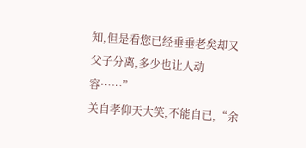知,但是看您已经垂垂老矣却又父子分离,多少也让人动容……”
关自孝仰天大笑,不能自已,“余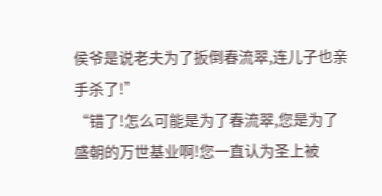侯爷是说老夫为了扳倒春流翠,连儿子也亲手杀了!”
“错了!怎么可能是为了春流翠,您是为了盛朝的万世基业啊!您一直认为圣上被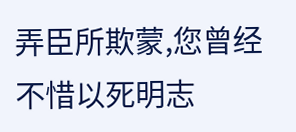弄臣所欺蒙,您曾经不惜以死明志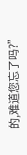的,难道您忘了吗?”